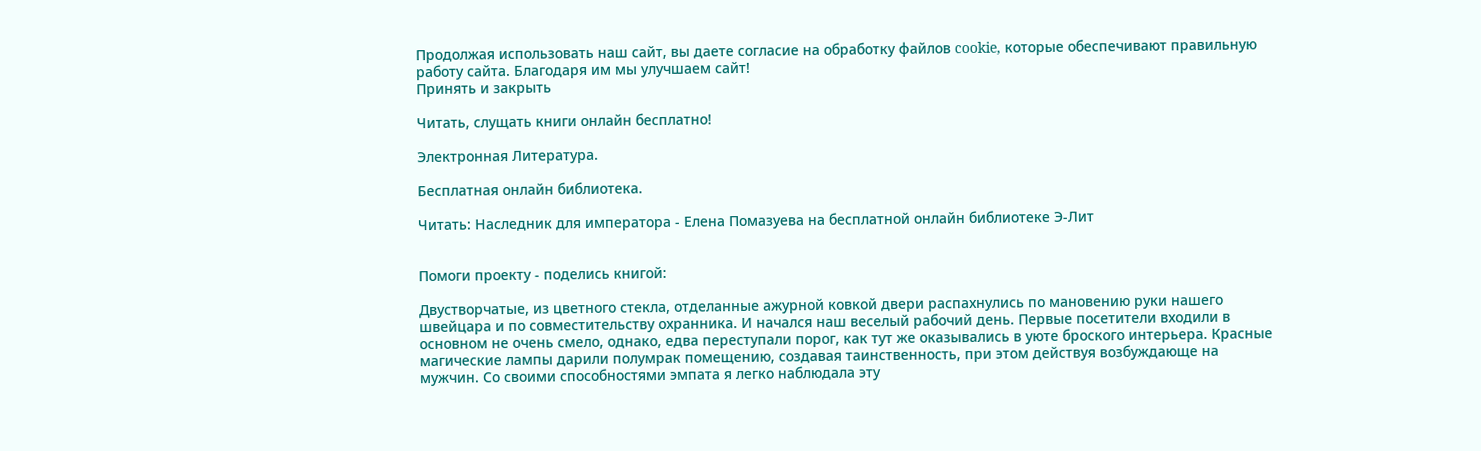Продолжая использовать наш сайт, вы даете согласие на обработку файлов cookie, которые обеспечивают правильную работу сайта. Благодаря им мы улучшаем сайт!
Принять и закрыть

Читать, слущать книги онлайн бесплатно!

Электронная Литература.

Бесплатная онлайн библиотека.

Читать: Наследник для императора - Елена Помазуева на бесплатной онлайн библиотеке Э-Лит


Помоги проекту - поделись книгой:

Двустворчатые, из цветного стекла, отделанные ажурной ковкой двери распахнулись по мановению руки нашего швейцара и по совместительству охранника. И начался наш веселый рабочий день. Первые посетители входили в основном не очень смело, однако, едва переступали порог, как тут же оказывались в уюте броского интерьера. Красные магические лампы дарили полумрак помещению, создавая таинственность, при этом действуя возбуждающе на мужчин. Со своими способностями эмпата я легко наблюдала эту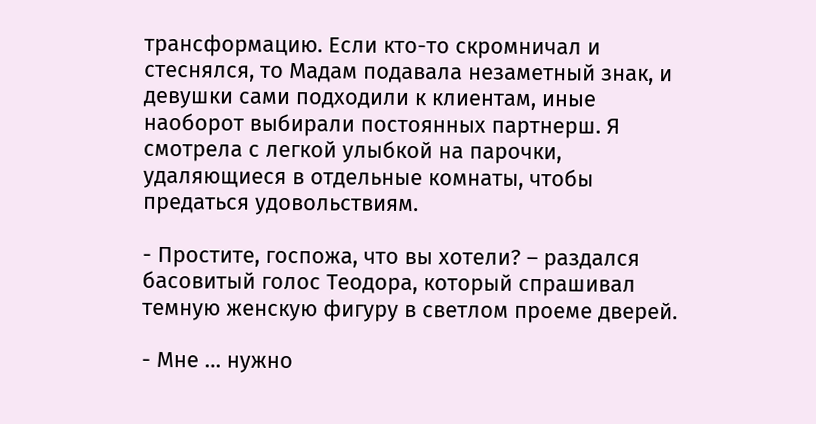трансформацию. Если кто-то скромничал и стеснялся, то Мадам подавала незаметный знак, и девушки сами подходили к клиентам, иные наоборот выбирали постоянных партнерш. Я смотрела с легкой улыбкой на парочки, удаляющиеся в отдельные комнаты, чтобы предаться удовольствиям.

- Простите, госпожа, что вы хотели? – раздался басовитый голос Теодора, который спрашивал темную женскую фигуру в светлом проеме дверей.

- Мне … нужно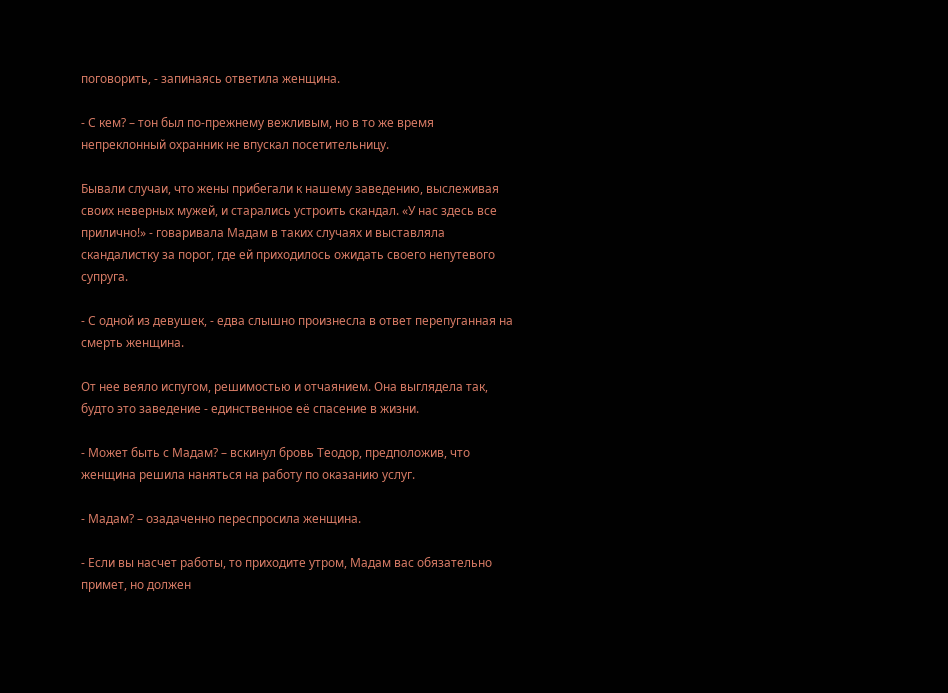поговорить, - запинаясь ответила женщина.

- С кем? – тон был по-прежнему вежливым, но в то же время непреклонный охранник не впускал посетительницу.

Бывали случаи, что жены прибегали к нашему заведению, выслеживая своих неверных мужей, и старались устроить скандал. «У нас здесь все прилично!» - говаривала Мадам в таких случаях и выставляла скандалистку за порог, где ей приходилось ожидать своего непутевого супруга.

- С одной из девушек, - едва слышно произнесла в ответ перепуганная на смерть женщина.

От нее веяло испугом, решимостью и отчаянием. Она выглядела так, будто это заведение - единственное её спасение в жизни.

- Может быть с Мадам? – вскинул бровь Теодор, предположив, что женщина решила наняться на работу по оказанию услуг.

- Мадам? – озадаченно переспросила женщина.

- Если вы насчет работы, то приходите утром, Мадам вас обязательно примет, но должен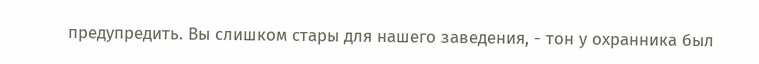предупредить. Вы слишком стары для нашего заведения, - тон у охранника был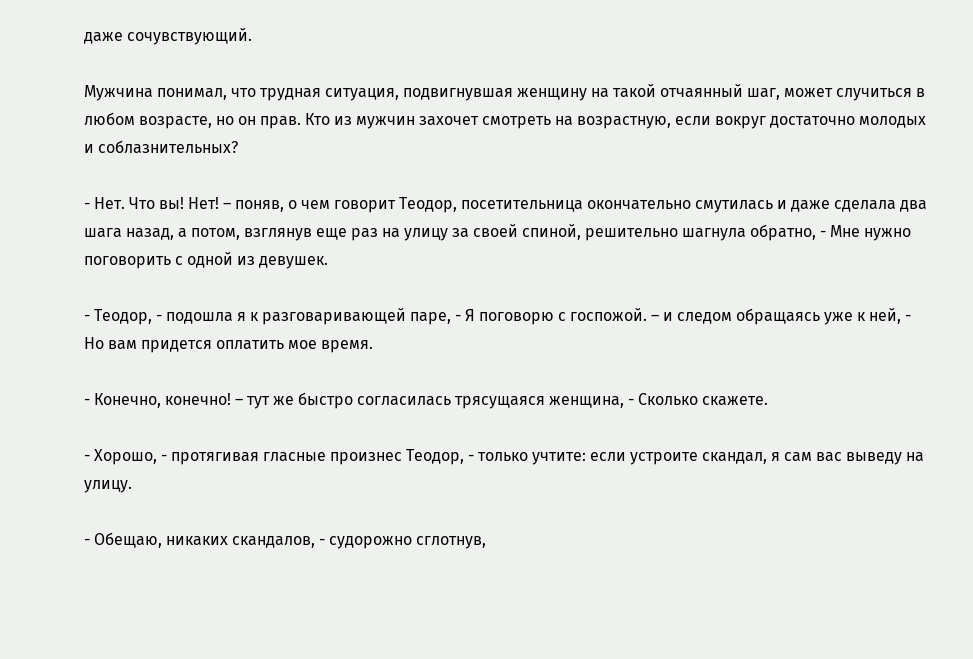даже сочувствующий.

Мужчина понимал, что трудная ситуация, подвигнувшая женщину на такой отчаянный шаг, может случиться в любом возрасте, но он прав. Кто из мужчин захочет смотреть на возрастную, если вокруг достаточно молодых и соблазнительных?

- Нет. Что вы! Нет! – поняв, о чем говорит Теодор, посетительница окончательно смутилась и даже сделала два шага назад, а потом, взглянув еще раз на улицу за своей спиной, решительно шагнула обратно, - Мне нужно поговорить с одной из девушек.

- Теодор, - подошла я к разговаривающей паре, - Я поговорю с госпожой. – и следом обращаясь уже к ней, - Но вам придется оплатить мое время.

- Конечно, конечно! – тут же быстро согласилась трясущаяся женщина, - Сколько скажете.

- Хорошо, - протягивая гласные произнес Теодор, - только учтите: если устроите скандал, я сам вас выведу на улицу.

- Обещаю, никаких скандалов, - судорожно сглотнув,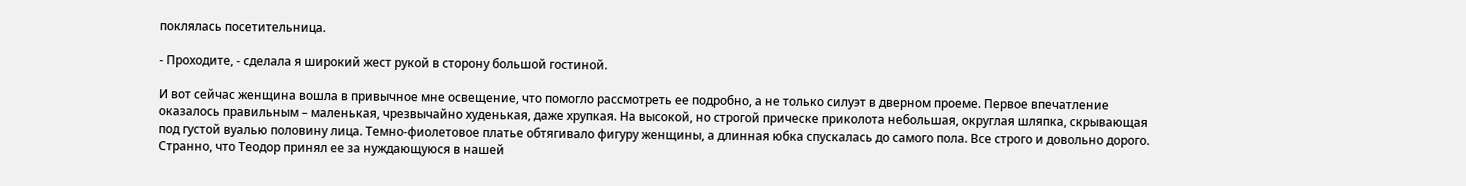поклялась посетительница.

- Проходите, - сделала я широкий жест рукой в сторону большой гостиной.

И вот сейчас женщина вошла в привычное мне освещение, что помогло рассмотреть ее подробно, а не только силуэт в дверном проеме. Первое впечатление оказалось правильным – маленькая, чрезвычайно худенькая, даже хрупкая. На высокой, но строгой прическе приколота небольшая, округлая шляпка, скрывающая под густой вуалью половину лица. Темно-фиолетовое платье обтягивало фигуру женщины, а длинная юбка спускалась до самого пола. Все строго и довольно дорого. Странно, что Теодор принял ее за нуждающуюся в нашей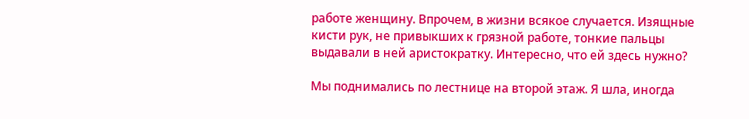работе женщину. Впрочем, в жизни всякое случается. Изящные кисти рук, не привыкших к грязной работе, тонкие пальцы выдавали в ней аристократку. Интересно, что ей здесь нужно?

Мы поднимались по лестнице на второй этаж. Я шла, иногда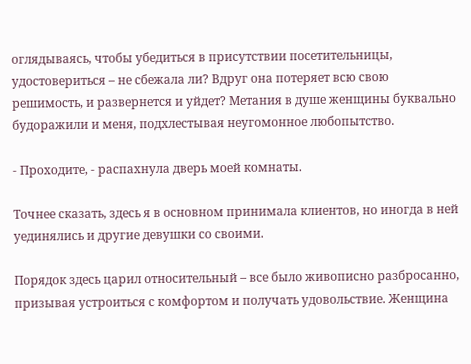оглядываясь, чтобы убедиться в присутствии посетительницы, удостовериться – не сбежала ли? Вдруг она потеряет всю свою решимость, и развернется и уйдет? Метания в душе женщины буквально будоражили и меня, подхлестывая неугомонное любопытство.

- Проходите, - распахнула дверь моей комнаты.

Точнее сказать, здесь я в основном принимала клиентов, но иногда в ней уединялись и другие девушки со своими.

Порядок здесь царил относительный – все было живописно разбросанно, призывая устроиться с комфортом и получать удовольствие. Женщина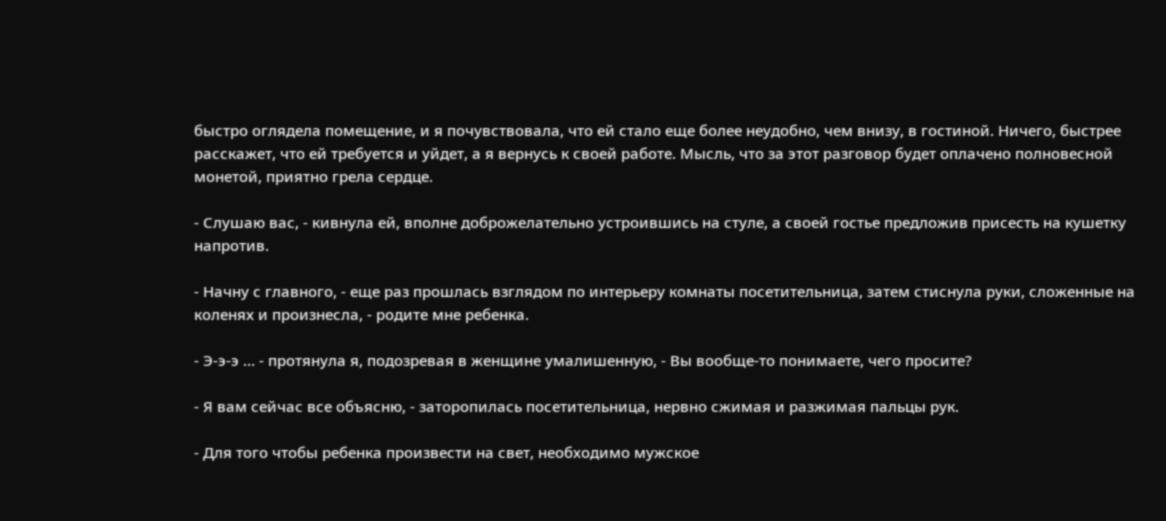быстро оглядела помещение, и я почувствовала, что ей стало еще более неудобно, чем внизу, в гостиной. Ничего, быстрее расскажет, что ей требуется и уйдет, а я вернусь к своей работе. Мысль, что за этот разговор будет оплачено полновесной монетой, приятно грела сердце.

- Слушаю вас, - кивнула ей, вполне доброжелательно устроившись на стуле, а своей гостье предложив присесть на кушетку напротив.

- Начну с главного, - еще раз прошлась взглядом по интерьеру комнаты посетительница, затем стиснула руки, сложенные на коленях и произнесла, - родите мне ребенка.

- Э-э-э … - протянула я, подозревая в женщине умалишенную, - Вы вообще-то понимаете, чего просите?

- Я вам сейчас все объясню, - заторопилась посетительница, нервно сжимая и разжимая пальцы рук.

- Для того чтобы ребенка произвести на свет, необходимо мужское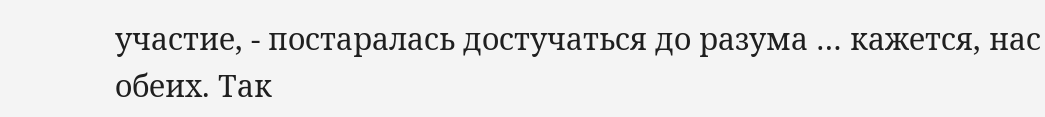участие, - постаралась достучаться до разума … кажется, нас обеих. Так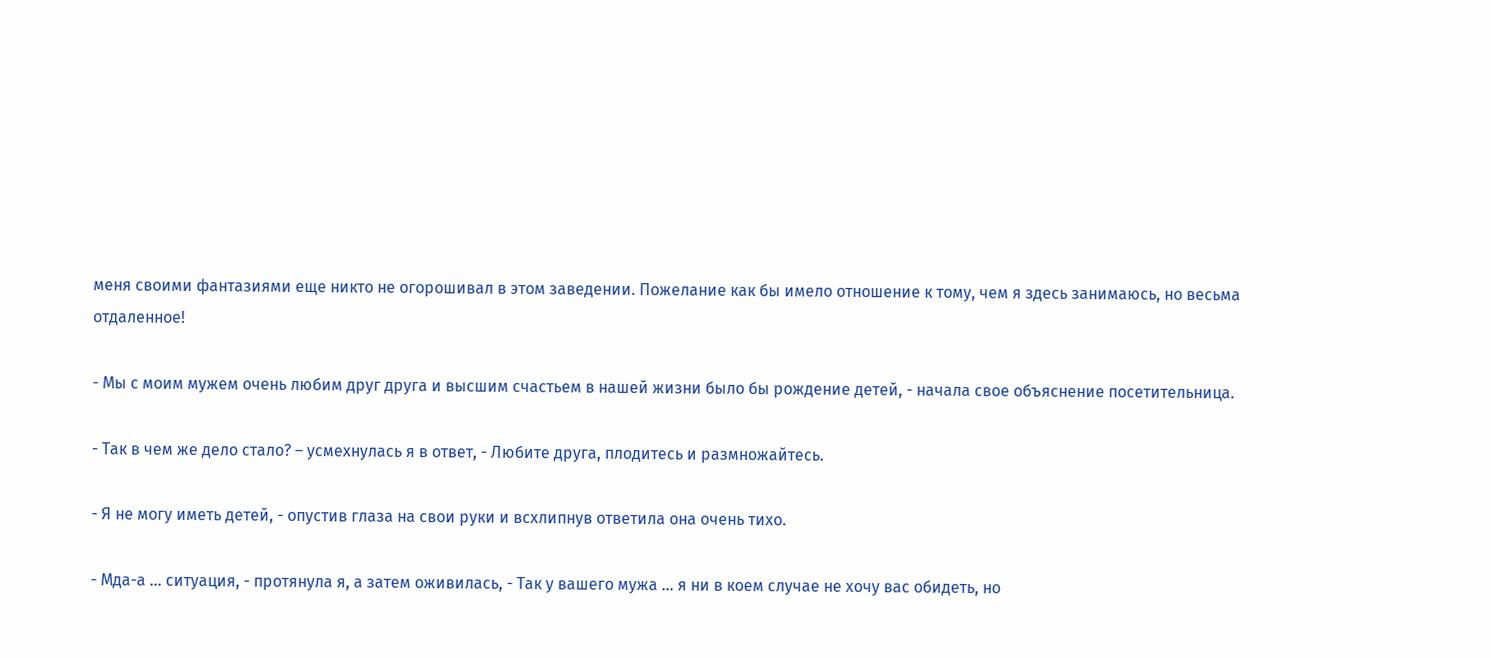меня своими фантазиями еще никто не огорошивал в этом заведении. Пожелание как бы имело отношение к тому, чем я здесь занимаюсь, но весьма отдаленное!

- Мы с моим мужем очень любим друг друга и высшим счастьем в нашей жизни было бы рождение детей, - начала свое объяснение посетительница.

- Так в чем же дело стало? – усмехнулась я в ответ, - Любите друга, плодитесь и размножайтесь.

- Я не могу иметь детей, - опустив глаза на свои руки и всхлипнув ответила она очень тихо.

- Мда-а … ситуация, - протянула я, а затем оживилась, - Так у вашего мужа … я ни в коем случае не хочу вас обидеть, но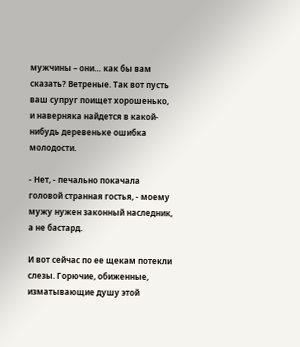мужчины – они… как бы вам сказать? Ветреные. Так вот пусть ваш супруг поищет хорошенько, и наверняка найдется в какой-нибудь деревеньке ошибка молодости.

- Нет, - печально покачала головой странная гостья, - моему мужу нужен законный наследник, а не бастард.

И вот сейчас по ее щекам потекли слезы. Горючие, обиженные, изматывающие душу этой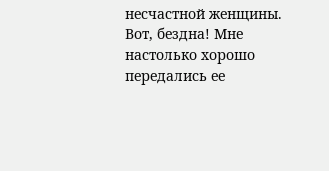несчастной женщины. Вот, бездна! Мне настолько хорошо передались ее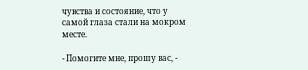чувства и состояние, что у самой глаза стали на мокром месте.

- Помогите мне, прошу вас, -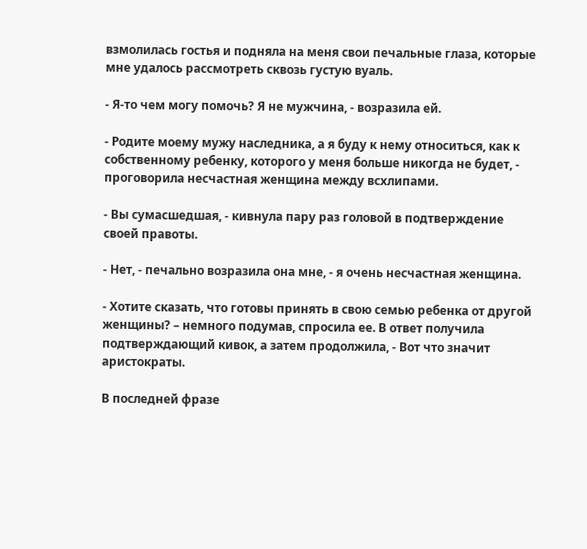взмолилась гостья и подняла на меня свои печальные глаза, которые мне удалось рассмотреть сквозь густую вуаль.

- Я-то чем могу помочь? Я не мужчина, - возразила ей.

- Родите моему мужу наследника, а я буду к нему относиться, как к собственному ребенку, которого у меня больше никогда не будет, - проговорила несчастная женщина между всхлипами.

- Вы сумасшедшая, - кивнула пару раз головой в подтверждение своей правоты.

- Нет, - печально возразила она мне, - я очень несчастная женщина.

- Хотите сказать, что готовы принять в свою семью ребенка от другой женщины? – немного подумав, спросила ее. В ответ получила подтверждающий кивок, а затем продолжила, - Вот что значит аристократы.

В последней фразе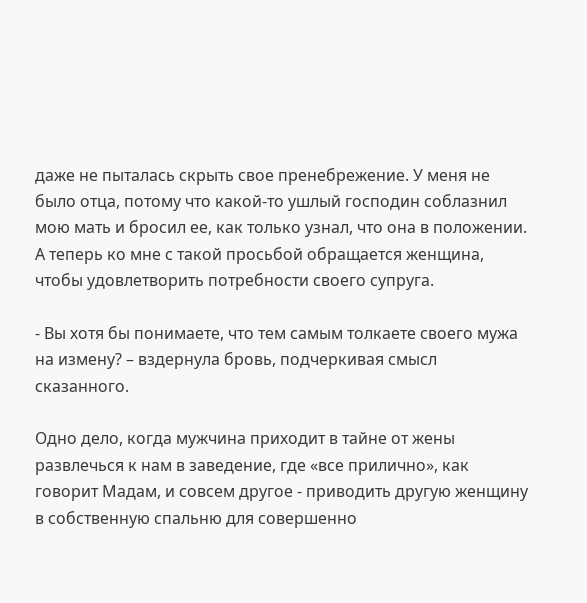даже не пыталась скрыть свое пренебрежение. У меня не было отца, потому что какой-то ушлый господин соблазнил мою мать и бросил ее, как только узнал, что она в положении. А теперь ко мне с такой просьбой обращается женщина, чтобы удовлетворить потребности своего супруга.

- Вы хотя бы понимаете, что тем самым толкаете своего мужа на измену? – вздернула бровь, подчеркивая смысл сказанного.

Одно дело, когда мужчина приходит в тайне от жены развлечься к нам в заведение, где «все прилично», как говорит Мадам, и совсем другое - приводить другую женщину в собственную спальню для совершенно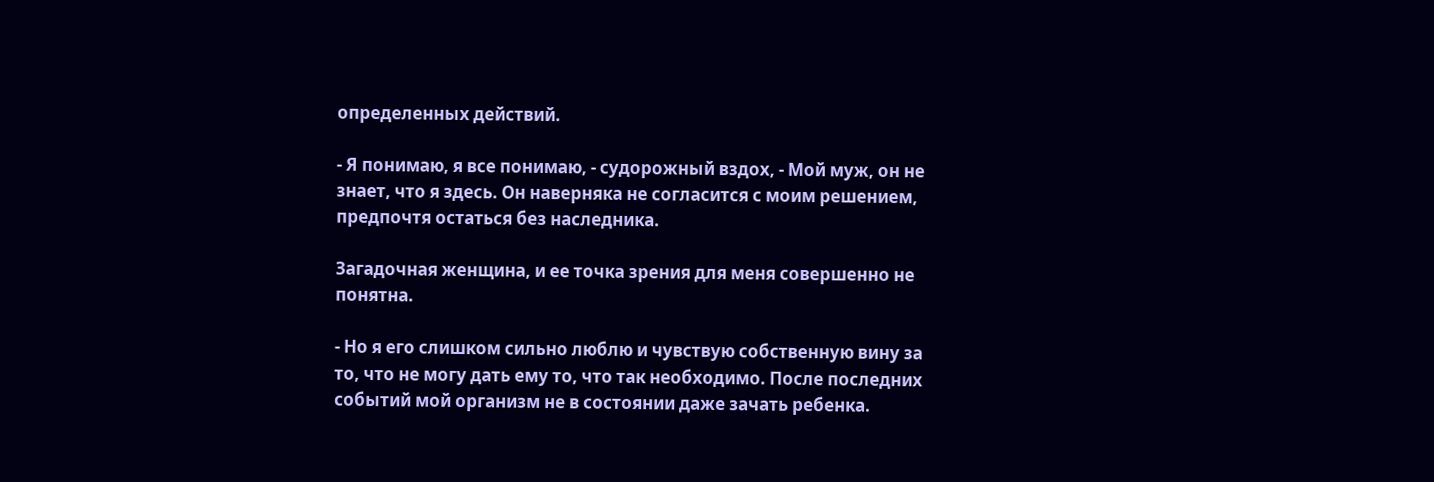определенных действий.

- Я понимаю, я все понимаю, - судорожный вздох, - Мой муж, он не знает, что я здесь. Он наверняка не согласится с моим решением, предпочтя остаться без наследника.

Загадочная женщина, и ее точка зрения для меня совершенно не понятна.

- Но я его слишком сильно люблю и чувствую собственную вину за то, что не могу дать ему то, что так необходимо. После последних событий мой организм не в состоянии даже зачать ребенка.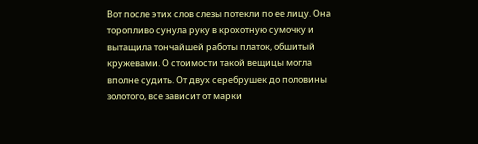Вот после этих слов слезы потекли по ее лицу. Она торопливо сунула руку в крохотную сумочку и вытащила тончайшей работы платок, обшитый кружевами. О стоимости такой вещицы могла вполне судить. От двух серебрушек до половины золотого, все зависит от марки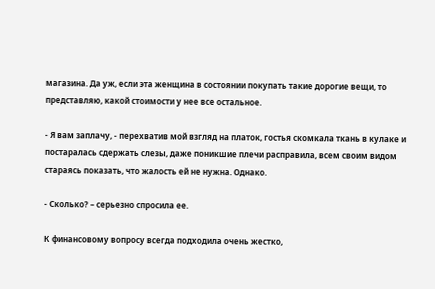магазина. Да уж, если эта женщина в состоянии покупать такие дорогие вещи, то представляю, какой стоимости у нее все остальное.

- Я вам заплачу, - перехватив мой взгляд на платок, гостья скомкала ткань в кулаке и постаралась сдержать слезы, даже поникшие плечи расправила, всем своим видом стараясь показать, что жалость ей не нужна. Однако.

- Сколько? – серьезно спросила ее.

К финансовому вопросу всегда подходила очень жестко,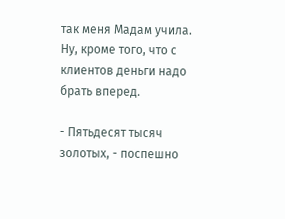так меня Мадам учила. Ну, кроме того, что с клиентов деньги надо брать вперед.

- Пятьдесят тысяч золотых, - поспешно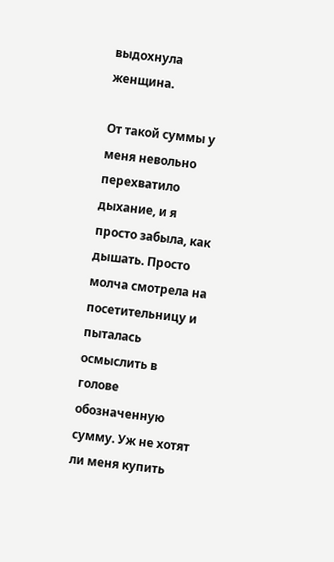выдохнула женщина.

От такой суммы у меня невольно перехватило дыхание, и я просто забыла, как дышать. Просто молча смотрела на посетительницу и пыталась осмыслить в голове обозначенную сумму. Уж не хотят ли меня купить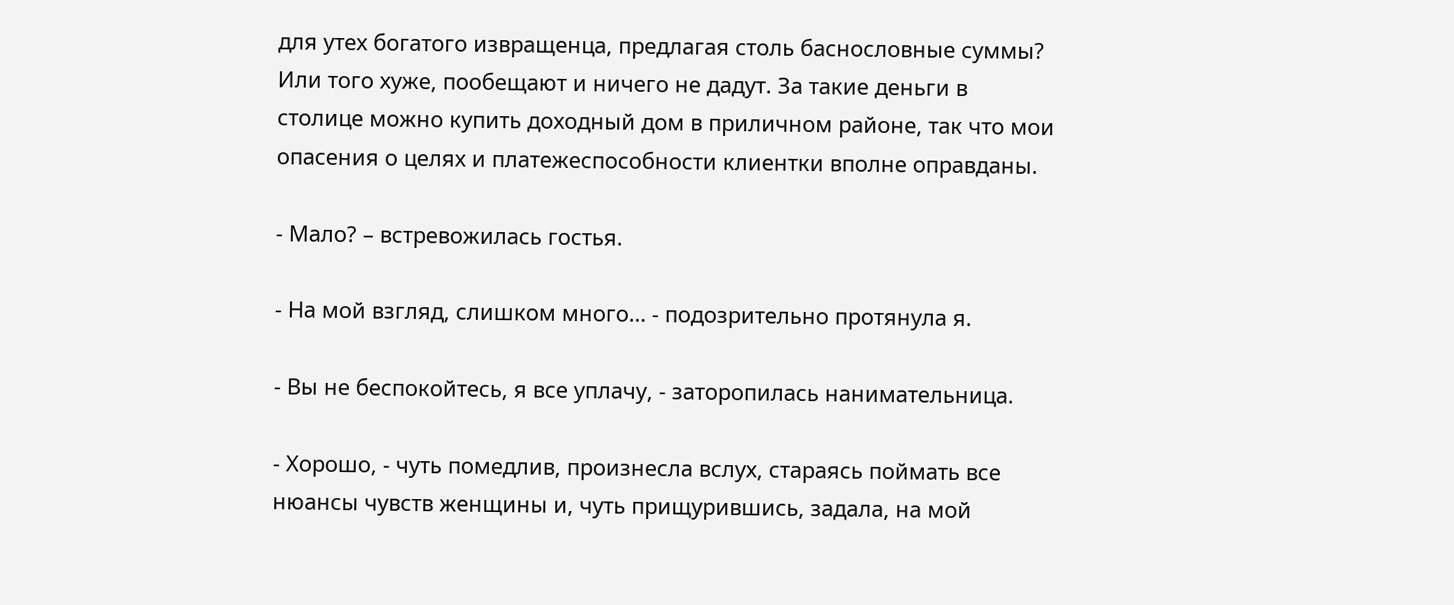для утех богатого извращенца, предлагая столь баснословные суммы? Или того хуже, пообещают и ничего не дадут. За такие деньги в столице можно купить доходный дом в приличном районе, так что мои опасения о целях и платежеспособности клиентки вполне оправданы.

- Мало? – встревожилась гостья.

- На мой взгляд, слишком много… - подозрительно протянула я.

- Вы не беспокойтесь, я все уплачу, - заторопилась нанимательница.

- Хорошо, - чуть помедлив, произнесла вслух, стараясь поймать все нюансы чувств женщины и, чуть прищурившись, задала, на мой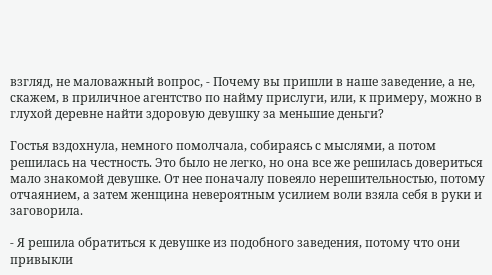взгляд, не маловажный вопрос, - Почему вы пришли в наше заведение, а не, скажем, в приличное агентство по найму прислуги, или, к примеру, можно в глухой деревне найти здоровую девушку за меньшие деньги?

Гостья вздохнула, немного помолчала, собираясь с мыслями, а потом решилась на честность. Это было не легко, но она все же решилась довериться мало знакомой девушке. От нее поначалу повеяло нерешительностью, потому отчаянием, а затем женщина невероятным усилием воли взяла себя в руки и заговорила.

- Я решила обратиться к девушке из подобного заведения, потому что они привыкли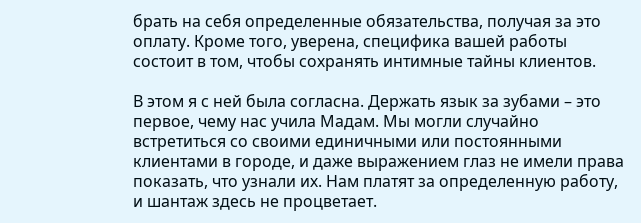брать на себя определенные обязательства, получая за это оплату. Кроме того, уверена, специфика вашей работы состоит в том, чтобы сохранять интимные тайны клиентов.

В этом я с ней была согласна. Держать язык за зубами – это первое, чему нас учила Мадам. Мы могли случайно встретиться со своими единичными или постоянными клиентами в городе, и даже выражением глаз не имели права показать, что узнали их. Нам платят за определенную работу, и шантаж здесь не процветает.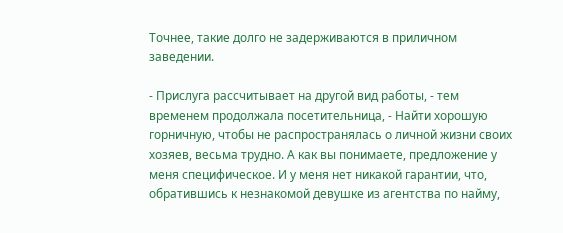Точнее, такие долго не задерживаются в приличном заведении.

- Прислуга рассчитывает на другой вид работы, - тем временем продолжала посетительница, - Найти хорошую горничную, чтобы не распространялась о личной жизни своих хозяев, весьма трудно. А как вы понимаете, предложение у меня специфическое. И у меня нет никакой гарантии, что, обратившись к незнакомой девушке из агентства по найму,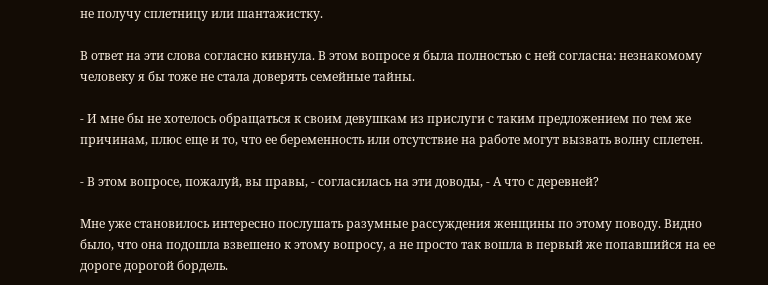не получу сплетницу или шантажистку.

В ответ на эти слова согласно кивнула. В этом вопросе я была полностью с ней согласна: незнакомому человеку я бы тоже не стала доверять семейные тайны.

- И мне бы не хотелось обращаться к своим девушкам из прислуги с таким предложением по тем же причинам, плюс еще и то, что ее беременность или отсутствие на работе могут вызвать волну сплетен.

- В этом вопросе, пожалуй, вы правы, - согласилась на эти доводы, - А что с деревней?

Мне уже становилось интересно послушать разумные рассуждения женщины по этому поводу. Видно было, что она подошла взвешено к этому вопросу, а не просто так вошла в первый же попавшийся на ее дороге дорогой бордель.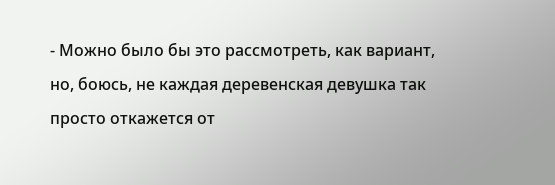- Можно было бы это рассмотреть, как вариант, но, боюсь, не каждая деревенская девушка так просто откажется от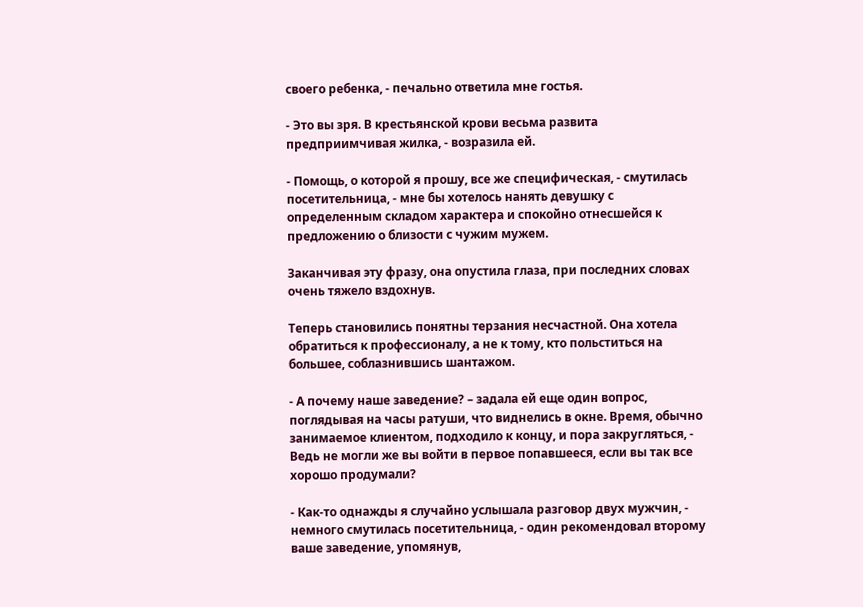своего ребенка, - печально ответила мне гостья.

- Это вы зря. В крестьянской крови весьма развита предприимчивая жилка, - возразила ей.

- Помощь, о которой я прошу, все же специфическая, - смутилась посетительница, - мне бы хотелось нанять девушку с определенным складом характера и спокойно отнесшейся к предложению о близости с чужим мужем.

Заканчивая эту фразу, она опустила глаза, при последних словах очень тяжело вздохнув.

Теперь становились понятны терзания несчастной. Она хотела обратиться к профессионалу, а не к тому, кто польститься на большее, соблазнившись шантажом.

- А почему наше заведение? – задала ей еще один вопрос, поглядывая на часы ратуши, что виднелись в окне. Время, обычно занимаемое клиентом, подходило к концу, и пора закругляться, - Ведь не могли же вы войти в первое попавшееся, если вы так все хорошо продумали?

- Как-то однажды я случайно услышала разговор двух мужчин, - немного смутилась посетительница, - один рекомендовал второму ваше заведение, упомянув,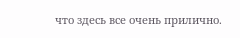что здесь все очень прилично.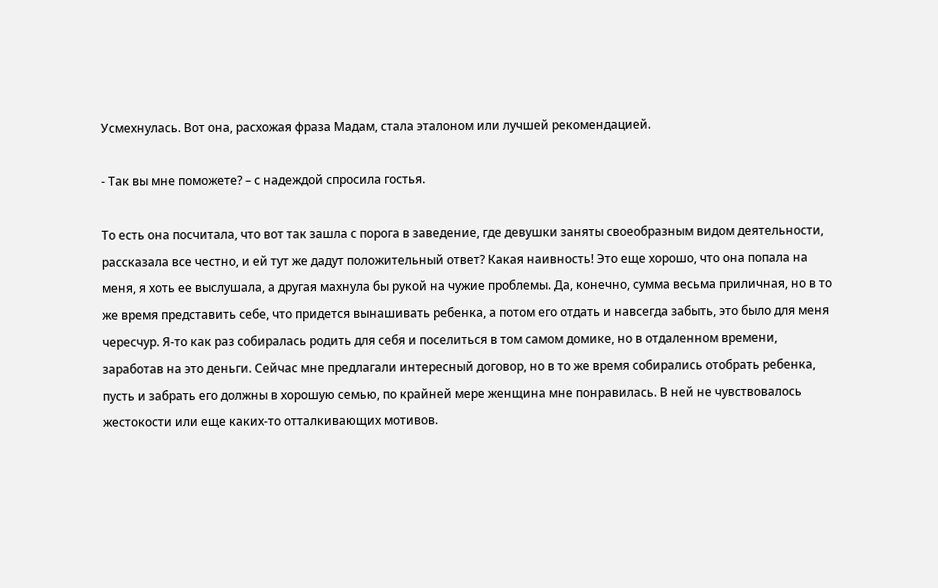Усмехнулась. Вот она, расхожая фраза Мадам, стала эталоном или лучшей рекомендацией.

- Так вы мне поможете? – с надеждой спросила гостья.

То есть она посчитала, что вот так зашла с порога в заведение, где девушки заняты своеобразным видом деятельности, рассказала все честно, и ей тут же дадут положительный ответ? Какая наивность! Это еще хорошо, что она попала на меня, я хоть ее выслушала, а другая махнула бы рукой на чужие проблемы. Да, конечно, сумма весьма приличная, но в то же время представить себе, что придется вынашивать ребенка, а потом его отдать и навсегда забыть, это было для меня чересчур. Я-то как раз собиралась родить для себя и поселиться в том самом домике, но в отдаленном времени, заработав на это деньги. Сейчас мне предлагали интересный договор, но в то же время собирались отобрать ребенка, пусть и забрать его должны в хорошую семью, по крайней мере женщина мне понравилась. В ней не чувствовалось жестокости или еще каких-то отталкивающих мотивов.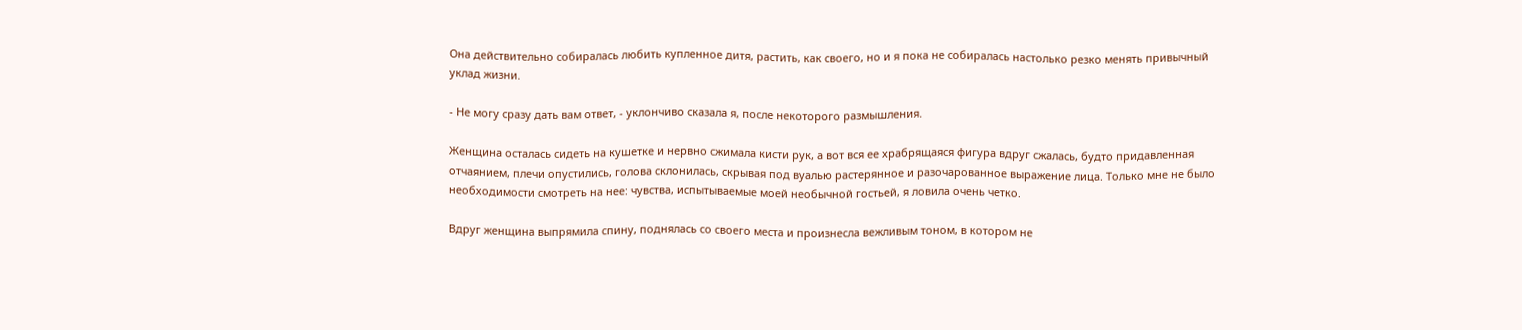Она действительно собиралась любить купленное дитя, растить, как своего, но и я пока не собиралась настолько резко менять привычный уклад жизни.

- Не могу сразу дать вам ответ, - уклончиво сказала я, после некоторого размышления.

Женщина осталась сидеть на кушетке и нервно сжимала кисти рук, а вот вся ее храбрящаяся фигура вдруг сжалась, будто придавленная отчаянием, плечи опустились, голова склонилась, скрывая под вуалью растерянное и разочарованное выражение лица. Только мне не было необходимости смотреть на нее: чувства, испытываемые моей необычной гостьей, я ловила очень четко.

Вдруг женщина выпрямила спину, поднялась со своего места и произнесла вежливым тоном, в котором не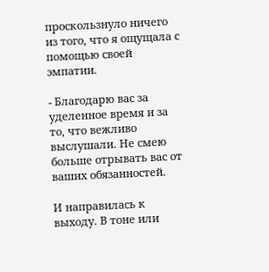проскользнуло ничего из того, что я ощущала с помощью своей эмпатии.

- Благодарю вас за уделенное время и за то, что вежливо выслушали. Не смею больше отрывать вас от ваших обязанностей.

И направилась к выходу. В тоне или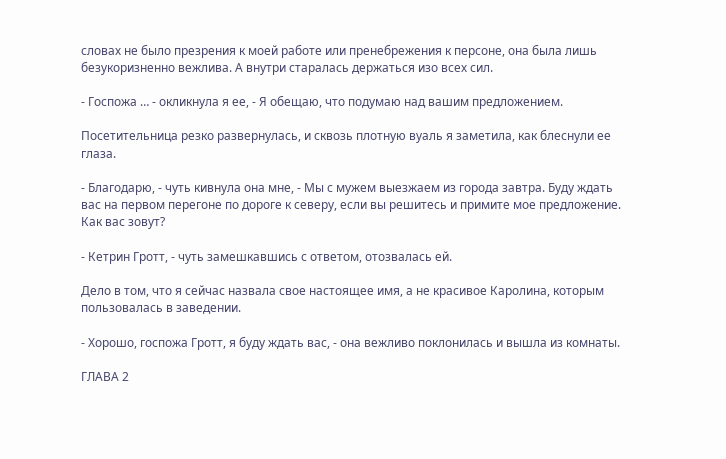словах не было презрения к моей работе или пренебрежения к персоне, она была лишь безукоризненно вежлива. А внутри старалась держаться изо всех сил.

- Госпожа … - окликнула я ее, - Я обещаю, что подумаю над вашим предложением.

Посетительница резко развернулась, и сквозь плотную вуаль я заметила, как блеснули ее глаза.

- Благодарю, - чуть кивнула она мне, - Мы с мужем выезжаем из города завтра. Буду ждать вас на первом перегоне по дороге к северу, если вы решитесь и примите мое предложение. Как вас зовут?

- Кетрин Гротт, - чуть замешкавшись с ответом, отозвалась ей.

Дело в том, что я сейчас назвала свое настоящее имя, а не красивое Каролина, которым пользовалась в заведении.

- Хорошо, госпожа Гротт, я буду ждать вас, - она вежливо поклонилась и вышла из комнаты.

ГЛАВА 2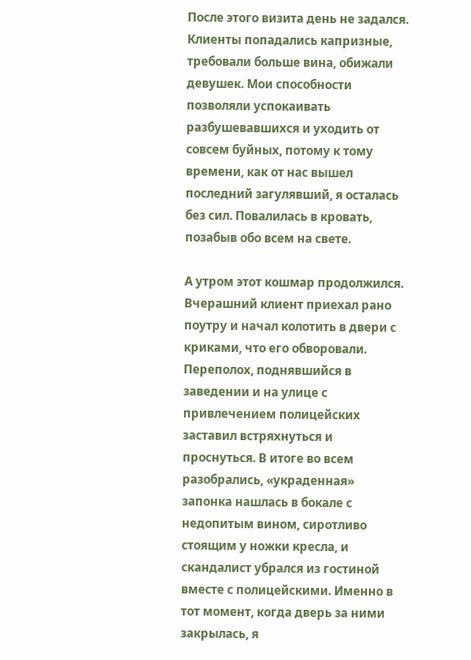После этого визита день не задался. Клиенты попадались капризные, требовали больше вина, обижали девушек. Мои способности позволяли успокаивать разбушевавшихся и уходить от совсем буйных, потому к тому времени, как от нас вышел последний загулявший, я осталась без сил. Повалилась в кровать, позабыв обо всем на свете.

А утром этот кошмар продолжился. Вчерашний клиент приехал рано поутру и начал колотить в двери с криками, что его обворовали. Переполох, поднявшийся в заведении и на улице с привлечением полицейских заставил встряхнуться и проснуться. В итоге во всем разобрались, «украденная» запонка нашлась в бокале с недопитым вином, сиротливо стоящим у ножки кресла, и скандалист убрался из гостиной вместе с полицейскими. Именно в тот момент, когда дверь за ними закрылась, я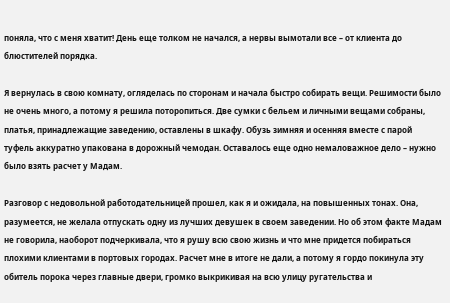поняла, что с меня хватит! День еще толком не начался, а нервы вымотали все – от клиента до блюстителей порядка.

Я вернулась в свою комнату, огляделась по сторонам и начала быстро собирать вещи. Решимости было не очень много, а потому я решила поторопиться. Две сумки с бельем и личными вещами собраны, платья, принадлежащие заведению, оставлены в шкафу. Обузь зимняя и осенняя вместе с парой туфель аккуратно упакована в дорожный чемодан. Оставалось еще одно немаловажное дело – нужно было взять расчет у Мадам.

Разговор с недовольной работодательницей прошел, как я и ожидала, на повышенных тонах. Она, разумеется, не желала отпускать одну из лучших девушек в своем заведении. Но об этом факте Мадам не говорила, наоборот подчеркивала, что я рушу всю свою жизнь и что мне придется побираться плохими клиентами в портовых городах. Расчет мне в итоге не дали, а потому я гордо покинула эту обитель порока через главные двери, громко выкрикивая на всю улицу ругательства и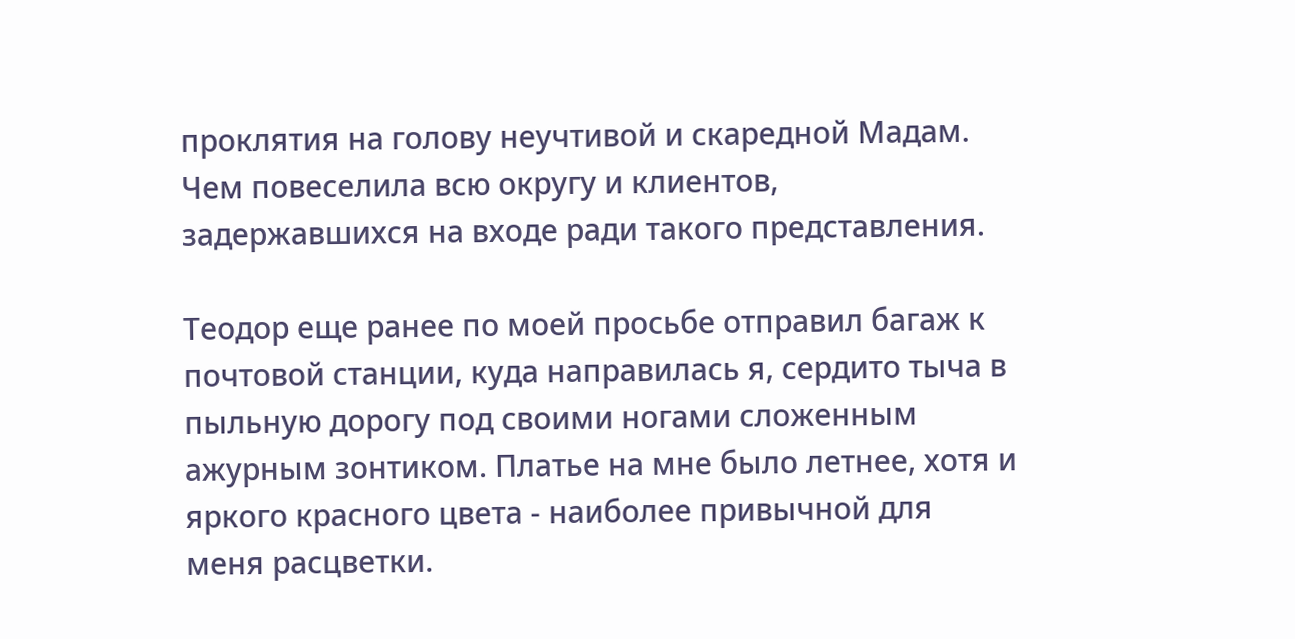проклятия на голову неучтивой и скаредной Мадам. Чем повеселила всю округу и клиентов, задержавшихся на входе ради такого представления.

Теодор еще ранее по моей просьбе отправил багаж к почтовой станции, куда направилась я, сердито тыча в пыльную дорогу под своими ногами сложенным ажурным зонтиком. Платье на мне было летнее, хотя и яркого красного цвета - наиболее привычной для меня расцветки.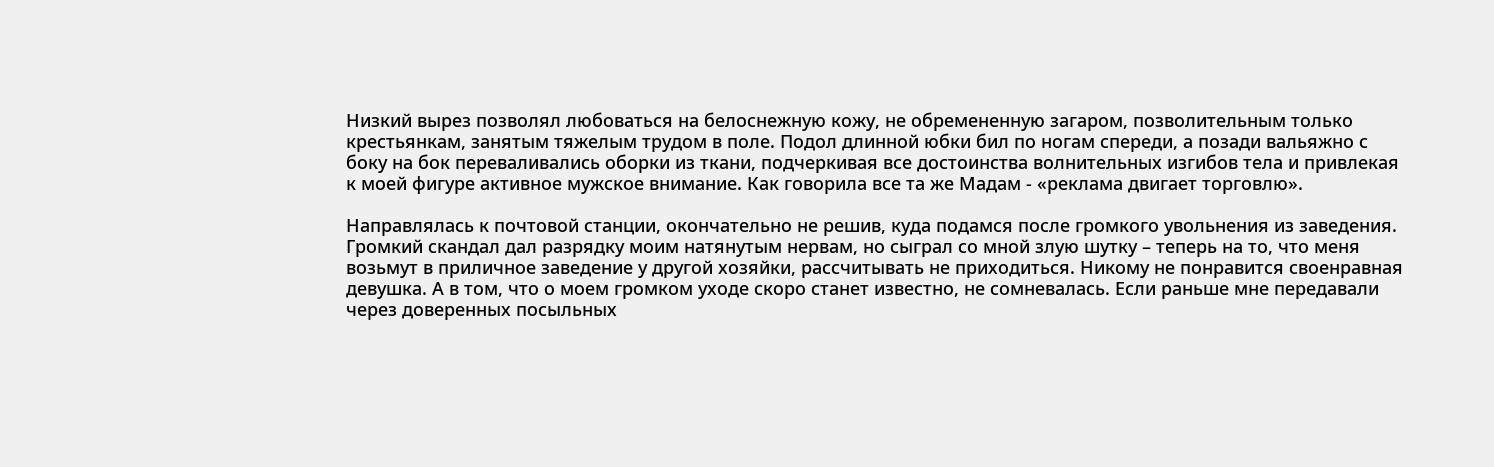Низкий вырез позволял любоваться на белоснежную кожу, не обремененную загаром, позволительным только крестьянкам, занятым тяжелым трудом в поле. Подол длинной юбки бил по ногам спереди, а позади вальяжно с боку на бок переваливались оборки из ткани, подчеркивая все достоинства волнительных изгибов тела и привлекая к моей фигуре активное мужское внимание. Как говорила все та же Мадам - «реклама двигает торговлю».

Направлялась к почтовой станции, окончательно не решив, куда подамся после громкого увольнения из заведения. Громкий скандал дал разрядку моим натянутым нервам, но сыграл со мной злую шутку – теперь на то, что меня возьмут в приличное заведение у другой хозяйки, рассчитывать не приходиться. Никому не понравится своенравная девушка. А в том, что о моем громком уходе скоро станет известно, не сомневалась. Если раньше мне передавали через доверенных посыльных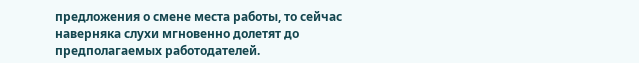предложения о смене места работы, то сейчас наверняка слухи мгновенно долетят до предполагаемых работодателей.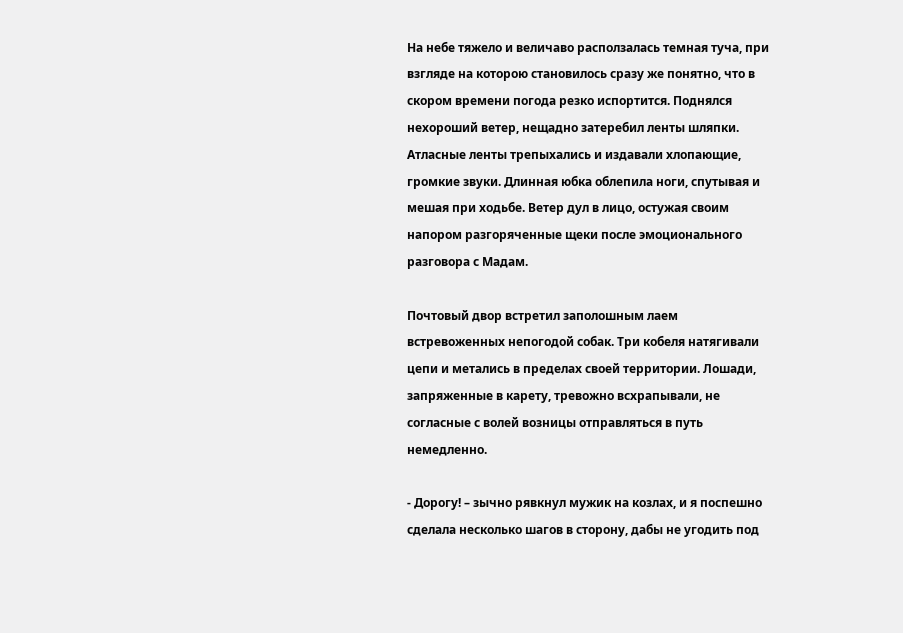На небе тяжело и величаво расползалась темная туча, при взгляде на которою становилось сразу же понятно, что в скором времени погода резко испортится. Поднялся нехороший ветер, нещадно затеребил ленты шляпки. Атласные ленты трепыхались и издавали хлопающие, громкие звуки. Длинная юбка облепила ноги, спутывая и мешая при ходьбе. Ветер дул в лицо, остужая своим напором разгоряченные щеки после эмоционального разговора с Мадам.

Почтовый двор встретил заполошным лаем встревоженных непогодой собак. Три кобеля натягивали цепи и метались в пределах своей территории. Лошади, запряженные в карету, тревожно всхрапывали, не согласные с волей возницы отправляться в путь немедленно.

- Дорогу! – зычно рявкнул мужик на козлах, и я поспешно сделала несколько шагов в сторону, дабы не угодить под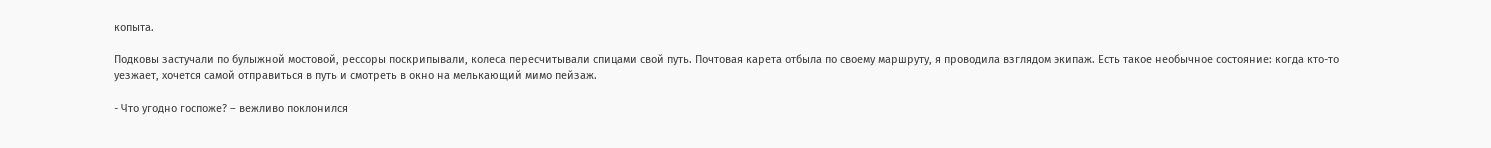копыта.

Подковы застучали по булыжной мостовой, рессоры поскрипывали, колеса пересчитывали спицами свой путь. Почтовая карета отбыла по своему маршруту, я проводила взглядом экипаж. Есть такое необычное состояние: когда кто-то уезжает, хочется самой отправиться в путь и смотреть в окно на мелькающий мимо пейзаж.

- Что угодно госпоже? – вежливо поклонился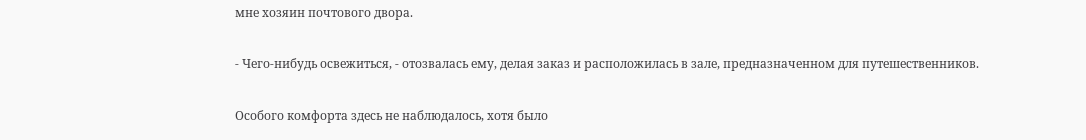мне хозяин почтового двора.

- Чего-нибудь освежиться, - отозвалась ему, делая заказ и расположилась в зале, предназначенном для путешественников.

Особого комфорта здесь не наблюдалось, хотя было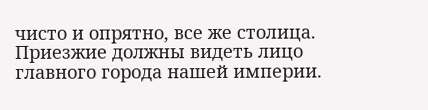чисто и опрятно, все же столица. Приезжие должны видеть лицо главного города нашей империи.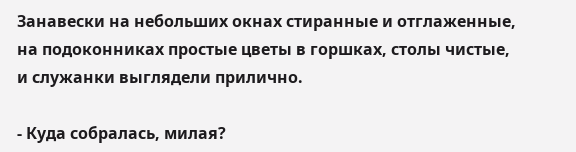Занавески на небольших окнах стиранные и отглаженные, на подоконниках простые цветы в горшках, столы чистые, и служанки выглядели прилично.

- Куда собралась, милая?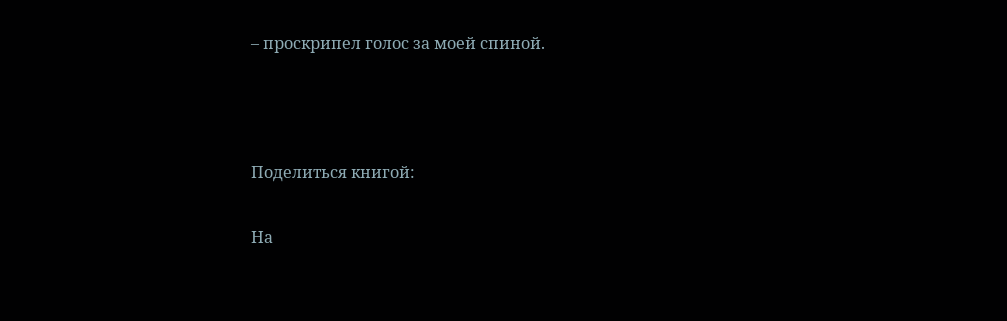– проскрипел голос за моей спиной.



Поделиться книгой:

На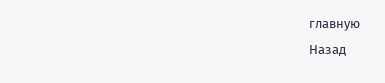главную
Назад